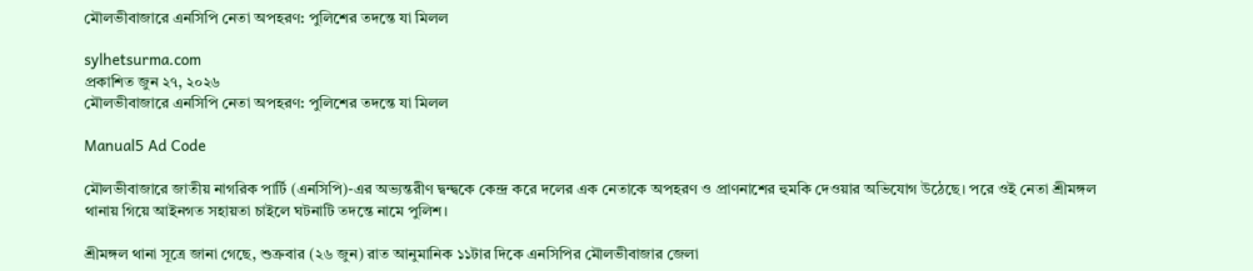মৌলভীবাজারে এনসিপি নেতা অপহরণ: পুলিশের তদন্তে যা মিলল

sylhetsurma.com
প্রকাশিত জুন ২৭, ২০২৬
মৌলভীবাজারে এনসিপি নেতা অপহরণ: পুলিশের তদন্তে যা মিলল

Manual5 Ad Code

মৌলভীবাজারে জাতীয় নাগরিক পার্টি (এনসিপি)-এর অভ্যন্তরীণ দ্বন্দ্বকে কেন্দ্র করে দলের এক নেতাকে অপহরণ ও প্রাণনাশের হুমকি দেওয়ার অভিযোগ উঠেছে। পরে ওই নেতা শ্রীমঙ্গল থানায় গিয়ে আইনগত সহায়তা চাইলে ঘটনাটি তদন্তে নামে পুলিশ।

শ্রীমঙ্গল থানা সূত্রে জানা গেছে, শুক্রবার (২৬ জুন) রাত আনুমানিক ১১টার দিকে এনসিপির মৌলভীবাজার জেলা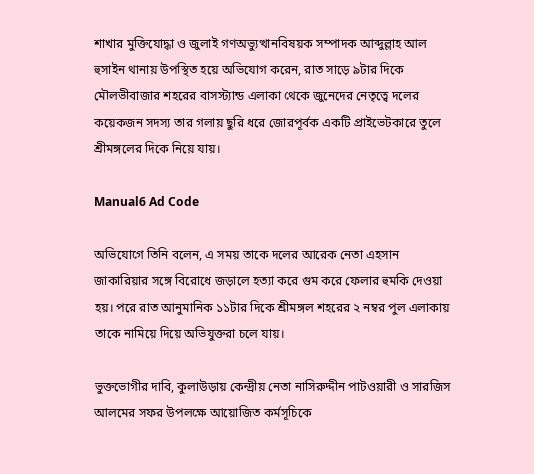শাখার মুক্তিযোদ্ধা ও জুলাই গণঅভ্যুত্থানবিষয়ক সম্পাদক আব্দুল্লাহ আল হুসাইন থানায় উপস্থিত হয়ে অভিযোগ করেন, রাত সাড়ে ৯টার দিকে মৌলভীবাজার শহরের বাসস্ট্যান্ড এলাকা থেকে জুনেদের নেতৃত্বে দলের কয়েকজন সদস্য তার গলায় ছুরি ধরে জোরপূর্বক একটি প্রাইভেটকারে তুলে শ্রীমঙ্গলের দিকে নিয়ে যায়।

Manual6 Ad Code

অভিযোগে তিনি বলেন, এ সময় তাকে দলের আরেক নেতা এহসান জাকারিয়ার সঙ্গে বিরোধে জড়ালে হত্যা করে গুম করে ফেলার হুমকি দেওয়া হয়। পরে রাত আনুমানিক ১১টার দিকে শ্রীমঙ্গল শহরের ২ নম্বর পুল এলাকায় তাকে নামিয়ে দিয়ে অভিযুক্তরা চলে যায়।

ভুক্তভোগীর দাবি, কুলাউড়ায় কেন্দ্রীয় নেতা নাসিরুদ্দীন পাটওয়ারী ও সারজিস আলমের সফর উপলক্ষে আয়োজিত কর্মসূচিকে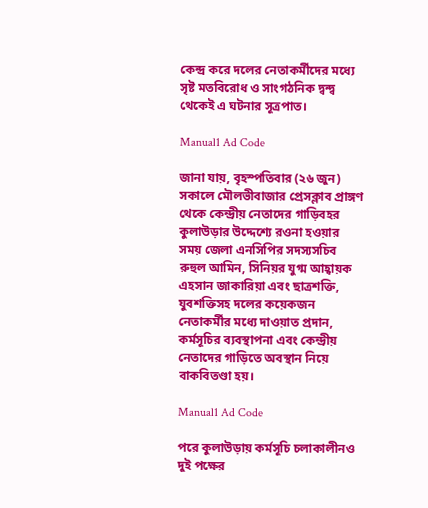কেন্দ্র করে দলের নেতাকর্মীদের মধ্যে সৃষ্ট মতবিরোধ ও সাংগঠনিক দ্বন্দ্ব থেকেই এ ঘটনার সূত্রপাত।

Manual1 Ad Code

জানা যায়, বৃহস্পতিবার (২৬ জুন) সকালে মৌলভীবাজার প্রেসক্লাব প্রাঙ্গণ থেকে কেন্দ্রীয় নেতাদের গাড়িবহর কুলাউড়ার উদ্দেশ্যে রওনা হওয়ার সময় জেলা এনসিপির সদস্যসচিব রুহুল আমিন, সিনিয়র যুগ্ম আহ্বায়ক এহসান জাকারিয়া এবং ছাত্রশক্তি, যুবশক্তিসহ দলের কয়েকজন নেতাকর্মীর মধ্যে দাওয়াত প্রদান, কর্মসূচির ব্যবস্থাপনা এবং কেন্দ্রীয় নেতাদের গাড়িতে অবস্থান নিয়ে বাকবিতণ্ডা হয়।

Manual1 Ad Code

পরে কুলাউড়ায় কর্মসূচি চলাকালীনও দুই পক্ষের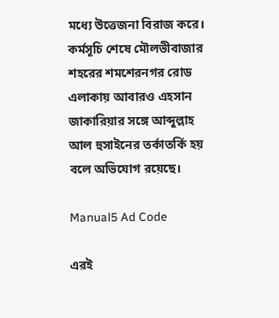মধ্যে উত্তেজনা বিরাজ করে। কর্মসূচি শেষে মৌলভীবাজার শহরের শমশেরনগর রোড এলাকায় আবারও এহসান জাকারিয়ার সঙ্গে আব্দুল্লাহ আল হুসাইনের তর্কাতর্কি হয় বলে অভিযোগ রয়েছে।

Manual5 Ad Code

এরই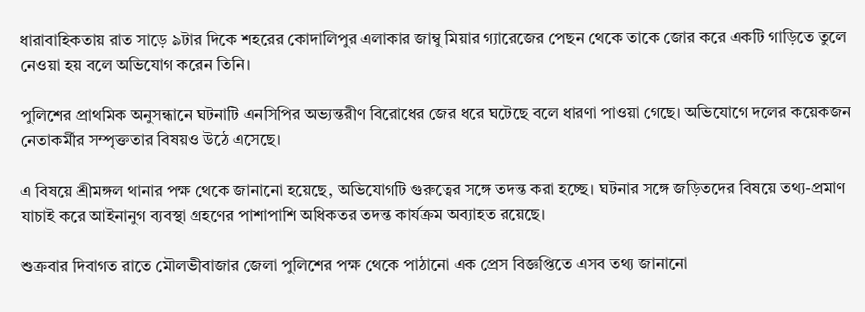ধারাবাহিকতায় রাত সাড়ে ৯টার দিকে শহরের কোদালিপুর এলাকার জাম্বু মিয়ার গ্যারেজের পেছন থেকে তাকে জোর করে একটি গাড়িতে তুলে নেওয়া হয় বলে অভিযোগ করেন তিনি।

পুলিশের প্রাথমিক অনুসন্ধানে ঘটনাটি এনসিপির অভ্যন্তরীণ বিরোধের জের ধরে ঘটেছে বলে ধারণা পাওয়া গেছে। অভিযোগে দলের কয়েকজন নেতাকর্মীর সম্পৃক্ততার বিষয়ও উঠে এসেছে।

এ বিষয়ে শ্রীমঙ্গল থানার পক্ষ থেকে জানানো হয়েছে, অভিযোগটি গুরুত্বের সঙ্গে তদন্ত করা হচ্ছে। ঘটনার সঙ্গে জড়িতদের বিষয়ে তথ্য-প্রমাণ যাচাই করে আইনানুগ ব্যবস্থা গ্রহণের পাশাপাশি অধিকতর তদন্ত কার্যক্রম অব্যাহত রয়েছে।

শুক্রবার দিবাগত রাতে মৌলভীবাজার জেলা পুলিশের পক্ষ থেকে পাঠানো এক প্রেস বিজ্ঞপ্তিতে এসব তথ্য জানানো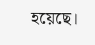হয়েছে।